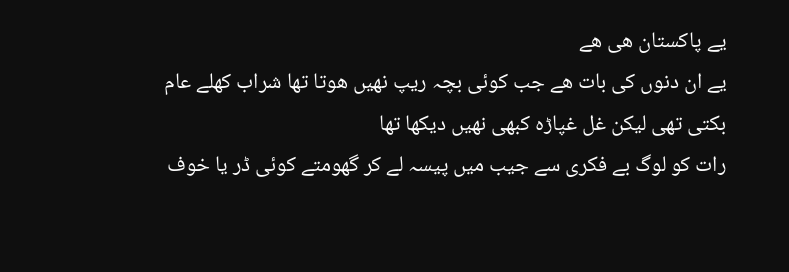یے پاکستان ھی ھے
یے ان دنوں کی بات ھے جب کوئی بچہ ریپ نھیں ھوتا تھا شراب کھلے عام بکتی تھی لیکن غل غپاڑہ کبھی نھیں دیکھا تھا
رات کو لوگ بے فکری سے جیب میں پیسہ لے کر گھومتے کوئی ڈر یا خوف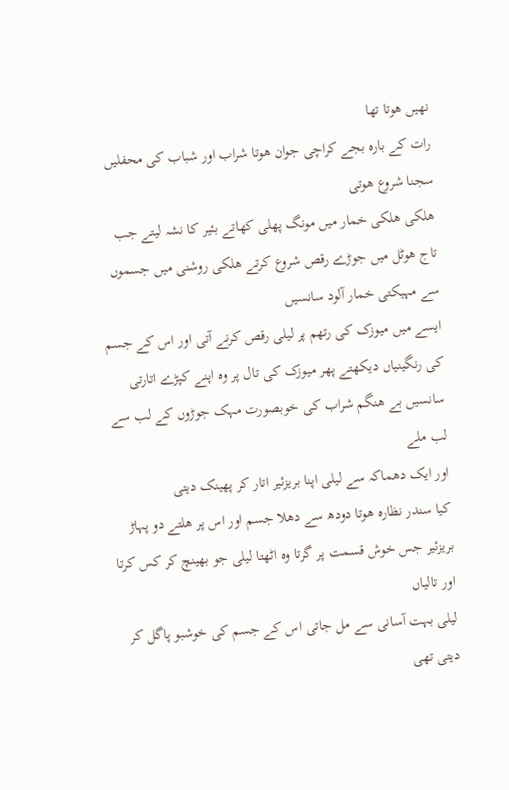نھیں ھوتا تھا
رات کے بارہ بجے کراچی جوان ھوتا شراب اور شباب کی محفلیں سجنا شروع ھوتی
ھلکی ھلکی خمار میں مونگ پھلی کھاتے بئیر کا نشہ لیتے جب تاج ھوٹل میں جوڑے رقص شروع کرتے ھلکی روشنی میں جسموں سے مہیکتی خمار آلود سانسیں
ایسے میں میوزک کی رتھم پر لیلی رقص کرنے آتی اور اس کے جسم کی رنگینیاں دیکھتے پھر میوزک کی تال پر وہ اپنے کپڑے اتارتی
سانسیں بے ھنگم شراب کی خوبصورت مہک جوڑوں کے لب سے لب ملے
اور ایک دھماکہ سے لیلی اپنا بریزئیر اتار کر پھینک دیتی
کیا سندر نظارہ ھوتا دودھ سے دھلا جسم اور اس پر ھلتے دو پہاڑ
بریزئیر جس خوش قسمت پر گرتا وہ اٹھتا لیلی جو بھینچ کر کس کرتا اور تالیاں
لیلی بہت آسانی سے مل جاتی اس کے جسم کی خوشبو پاگل کر دیتی تھی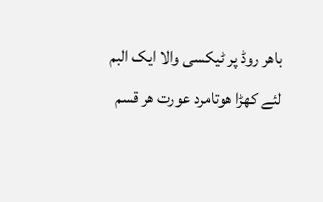باھر روڈ پر ٹیکسی والا ایک البم لئے کھڑا ھوتامرد عورت ھر قسم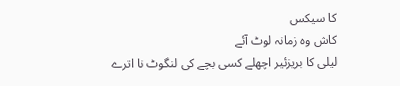کا سیکس
کاش وہ زمانہ لوٹ آئے
لیلی کا بریزئیر اچھلے کسی بچے کی لنگوٹ نا اترے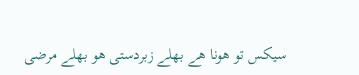سیکس تو ھونا ھے بھلے زبردستی ھو بھلے مرضی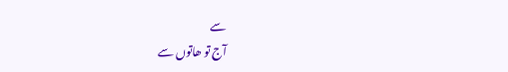سے
آج تو ھاتوں سے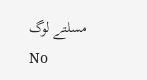مسلتے لوگ
No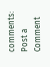comments:
Post a Comment